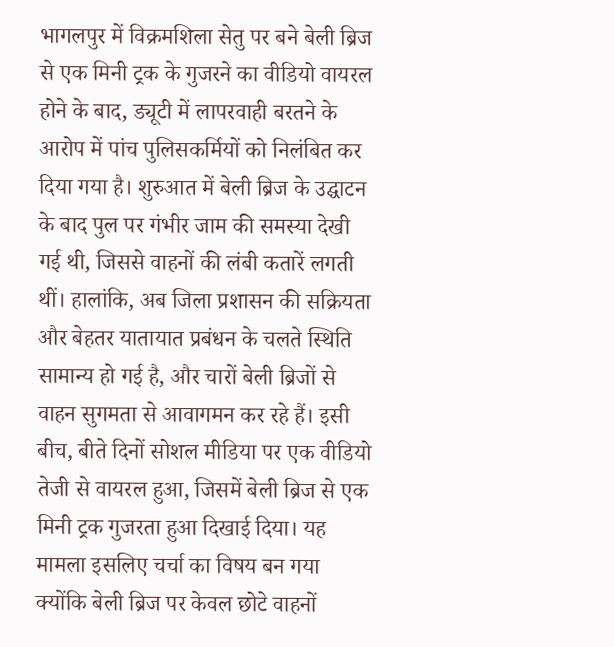भागलपुर में विक्रमशिला सेतु पर बने बेली ब्रिज से एक मिनी ट्रक के गुजरने का वीडियो वायरल होने के बाद, ड्यूटी में लापरवाही बरतने के आरोप में पांच पुलिसकर्मियों को निलंबित कर दिया गया है। शुरुआत में बेली ब्रिज के उद्घाटन के बाद पुल पर गंभीर जाम की समस्या देखी गई थी, जिससे वाहनों की लंबी कतारें लगती थीं। हालांकि, अब जिला प्रशासन की सक्रियता और बेहतर यातायात प्रबंधन के चलते स्थिति सामान्य हो गई है, और चारों बेली ब्रिजों से वाहन सुगमता से आवागमन कर रहे हैं। इसी बीच, बीते दिनों सोशल मीडिया पर एक वीडियो तेजी से वायरल हुआ, जिसमें बेली ब्रिज से एक मिनी ट्रक गुजरता हुआ दिखाई दिया। यह मामला इसलिए चर्चा का विषय बन गया क्योंकि बेली ब्रिज पर केवल छोटे वाहनों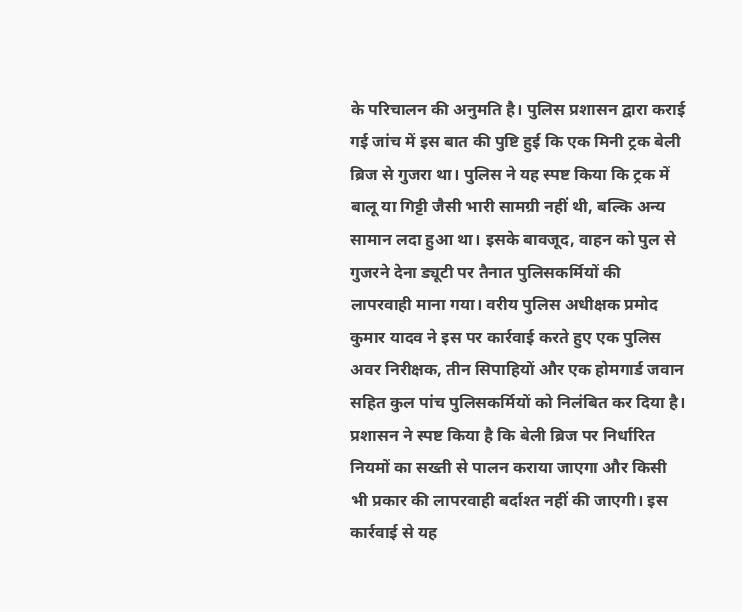के परिचालन की अनुमति है। पुलिस प्रशासन द्वारा कराई गई जांच में इस बात की पुष्टि हुई कि एक मिनी ट्रक बेली ब्रिज से गुजरा था। पुलिस ने यह स्पष्ट किया कि ट्रक में बालू या गिट्टी जैसी भारी सामग्री नहीं थी, बल्कि अन्य सामान लदा हुआ था। इसके बावजूद, वाहन को पुल से गुजरने देना ड्यूटी पर तैनात पुलिसकर्मियों की लापरवाही माना गया। वरीय पुलिस अधीक्षक प्रमोद कुमार यादव ने इस पर कार्रवाई करते हुए एक पुलिस अवर निरीक्षक, तीन सिपाहियों और एक होमगार्ड जवान सहित कुल पांच पुलिसकर्मियों को निलंबित कर दिया है। प्रशासन ने स्पष्ट किया है कि बेली ब्रिज पर निर्धारित नियमों का सख्ती से पालन कराया जाएगा और किसी भी प्रकार की लापरवाही बर्दाश्त नहीं की जाएगी। इस कार्रवाई से यह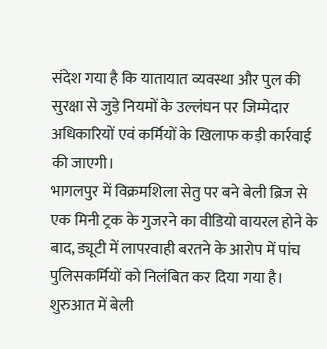संदेश गया है कि यातायात व्यवस्था और पुल की सुरक्षा से जुड़े नियमों के उल्लंघन पर जिम्मेदार अधिकारियों एवं कर्मियों के खिलाफ कड़ी कार्रवाई की जाएगी।
भागलपुर में विक्रमशिला सेतु पर बने बेली ब्रिज से एक मिनी ट्रक के गुजरने का वीडियो वायरल होने के बाद, ड्यूटी में लापरवाही बरतने के आरोप में पांच पुलिसकर्मियों को निलंबित कर दिया गया है। शुरुआत में बेली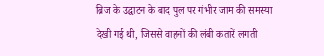ब्रिज के उद्घाटन के बाद पुल पर गंभीर जाम की समस्या देखी गई थी, जिससे वाहनों की लंबी कतारें लगती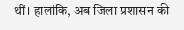थीं। हालांकि, अब जिला प्रशासन की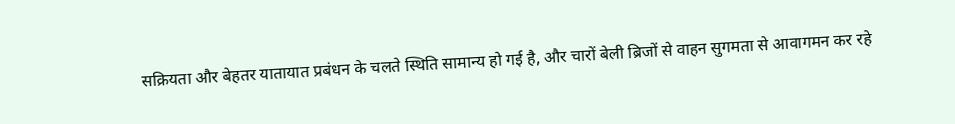सक्रियता और बेहतर यातायात प्रबंधन के चलते स्थिति सामान्य हो गई है, और चारों बेली ब्रिजों से वाहन सुगमता से आवागमन कर रहे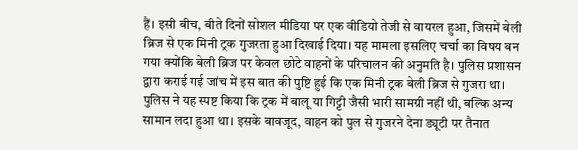हैं। इसी बीच, बीते दिनों सोशल मीडिया पर एक वीडियो तेजी से वायरल हुआ, जिसमें बेली ब्रिज से एक मिनी ट्रक गुजरता हुआ दिखाई दिया। यह मामला इसलिए चर्चा का विषय बन गया क्योंकि बेली ब्रिज पर केवल छोटे वाहनों के परिचालन की अनुमति है। पुलिस प्रशासन द्वारा कराई गई जांच में इस बात की पुष्टि हुई कि एक मिनी ट्रक बेली ब्रिज से गुजरा था। पुलिस ने यह स्पष्ट किया कि ट्रक में बालू या गिट्टी जैसी भारी सामग्री नहीं थी, बल्कि अन्य सामान लदा हुआ था। इसके बावजूद, वाहन को पुल से गुजरने देना ड्यूटी पर तैनात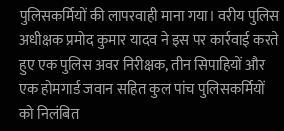पुलिसकर्मियों की लापरवाही माना गया। वरीय पुलिस अधीक्षक प्रमोद कुमार यादव ने इस पर कार्रवाई करते हुए एक पुलिस अवर निरीक्षक, तीन सिपाहियों और एक होमगार्ड जवान सहित कुल पांच पुलिसकर्मियों को निलंबित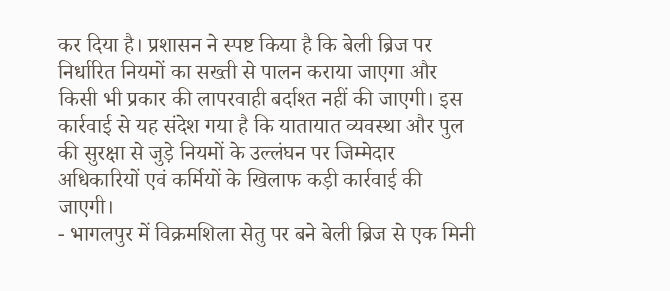कर दिया है। प्रशासन ने स्पष्ट किया है कि बेली ब्रिज पर निर्धारित नियमों का सख्ती से पालन कराया जाएगा और किसी भी प्रकार की लापरवाही बर्दाश्त नहीं की जाएगी। इस कार्रवाई से यह संदेश गया है कि यातायात व्यवस्था और पुल की सुरक्षा से जुड़े नियमों के उल्लंघन पर जिम्मेदार अधिकारियों एवं कर्मियों के खिलाफ कड़ी कार्रवाई की जाएगी।
- भागलपुर में विक्रमशिला सेतु पर बने बेली ब्रिज से एक मिनी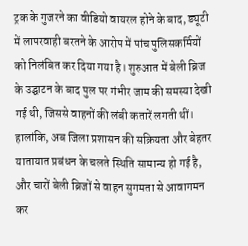ट्रक के गुजरने का वीडियो वायरल होने के बाद, ड्यूटी में लापरवाही बरतने के आरोप में पांच पुलिसकर्मियों को निलंबित कर दिया गया है। शुरुआत में बेली ब्रिज के उद्घाटन के बाद पुल पर गंभीर जाम की समस्या देखी गई थी, जिससे वाहनों की लंबी कतारें लगती थीं। हालांकि, अब जिला प्रशासन की सक्रियता और बेहतर यातायात प्रबंधन के चलते स्थिति सामान्य हो गई है, और चारों बेली ब्रिजों से वाहन सुगमता से आवागमन कर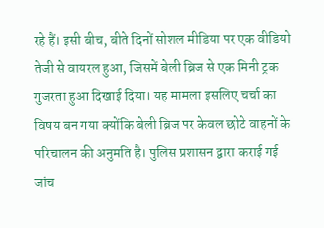रहे हैं। इसी बीच, बीते दिनों सोशल मीडिया पर एक वीडियो तेजी से वायरल हुआ, जिसमें बेली ब्रिज से एक मिनी ट्रक गुजरता हुआ दिखाई दिया। यह मामला इसलिए चर्चा का विषय बन गया क्योंकि बेली ब्रिज पर केवल छोटे वाहनों के परिचालन की अनुमति है। पुलिस प्रशासन द्वारा कराई गई जांच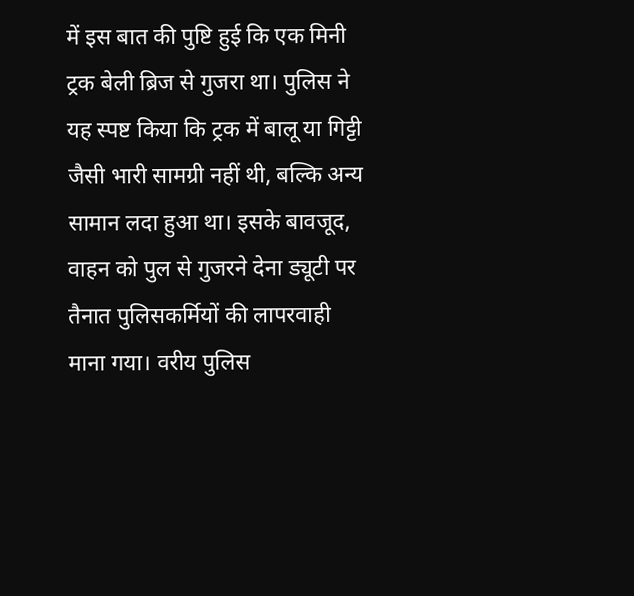में इस बात की पुष्टि हुई कि एक मिनी ट्रक बेली ब्रिज से गुजरा था। पुलिस ने यह स्पष्ट किया कि ट्रक में बालू या गिट्टी जैसी भारी सामग्री नहीं थी, बल्कि अन्य सामान लदा हुआ था। इसके बावजूद, वाहन को पुल से गुजरने देना ड्यूटी पर तैनात पुलिसकर्मियों की लापरवाही माना गया। वरीय पुलिस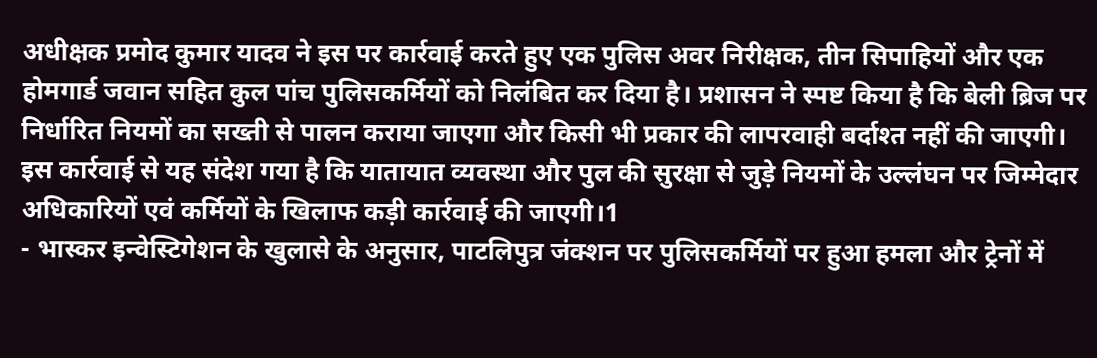अधीक्षक प्रमोद कुमार यादव ने इस पर कार्रवाई करते हुए एक पुलिस अवर निरीक्षक, तीन सिपाहियों और एक होमगार्ड जवान सहित कुल पांच पुलिसकर्मियों को निलंबित कर दिया है। प्रशासन ने स्पष्ट किया है कि बेली ब्रिज पर निर्धारित नियमों का सख्ती से पालन कराया जाएगा और किसी भी प्रकार की लापरवाही बर्दाश्त नहीं की जाएगी। इस कार्रवाई से यह संदेश गया है कि यातायात व्यवस्था और पुल की सुरक्षा से जुड़े नियमों के उल्लंघन पर जिम्मेदार अधिकारियों एवं कर्मियों के खिलाफ कड़ी कार्रवाई की जाएगी।1
- भास्कर इन्वेस्टिगेशन के खुलासे के अनुसार, पाटलिपुत्र जंक्शन पर पुलिसकर्मियों पर हुआ हमला और ट्रेनों में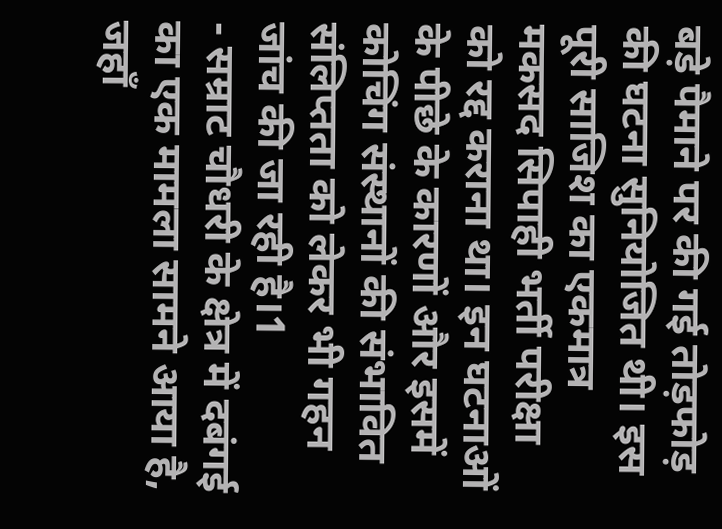बड़े पैमाने पर की गई तोड़फोड़ की घटना सुनियोजित थी। इस पूरी साजिश का एकमात्र मकसद सिपाही भर्ती परीक्षा को रद्द कराना था। इन घटनाओं के पीछे के कारणों और इसमें कोचिंग संस्थानों की संभावित संलिप्तता को लेकर भी गहन जांच की जा रही है।1
- सम्राट चौधरी के क्षेत्र में दबंगई का एक मामला सामने आया है, जहाँ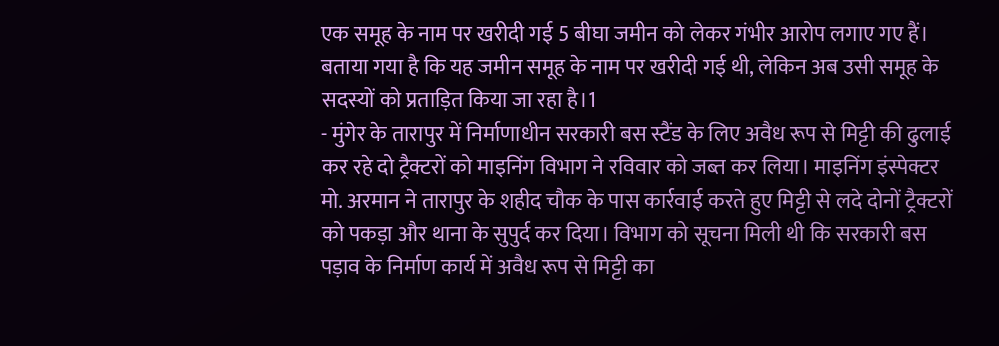एक समूह के नाम पर खरीदी गई 5 बीघा जमीन को लेकर गंभीर आरोप लगाए गए हैं। बताया गया है कि यह जमीन समूह के नाम पर खरीदी गई थी, लेकिन अब उसी समूह के सदस्यों को प्रताड़ित किया जा रहा है।1
- मुंगेर के तारापुर में निर्माणाधीन सरकारी बस स्टैंड के लिए अवैध रूप से मिट्टी की ढुलाई कर रहे दो ट्रैक्टरों को माइनिंग विभाग ने रविवार को जब्त कर लिया। माइनिंग इंस्पेक्टर मो. अरमान ने तारापुर के शहीद चौक के पास कार्रवाई करते हुए मिट्टी से लदे दोनों ट्रैक्टरों को पकड़ा और थाना के सुपुर्द कर दिया। विभाग को सूचना मिली थी कि सरकारी बस पड़ाव के निर्माण कार्य में अवैध रूप से मिट्टी का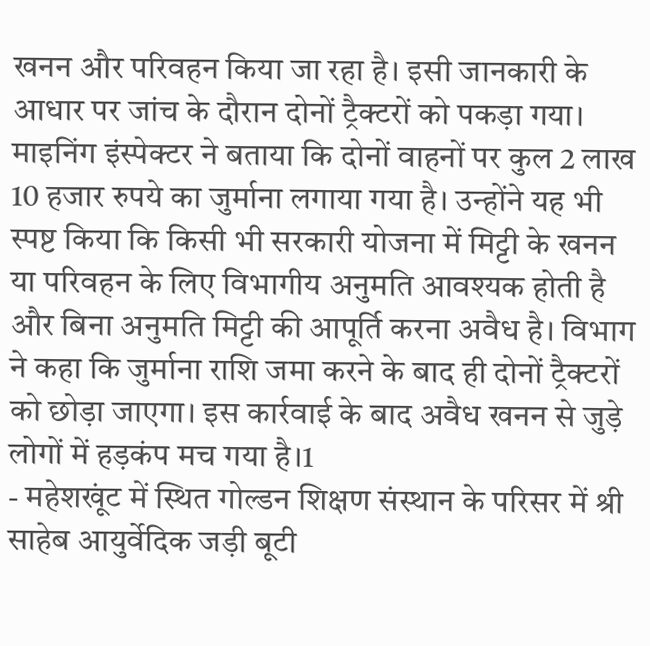खनन और परिवहन किया जा रहा है। इसी जानकारी के आधार पर जांच के दौरान दोनों ट्रैक्टरों को पकड़ा गया। माइनिंग इंस्पेक्टर ने बताया कि दोनों वाहनों पर कुल 2 लाख 10 हजार रुपये का जुर्माना लगाया गया है। उन्होंने यह भी स्पष्ट किया कि किसी भी सरकारी योजना में मिट्टी के खनन या परिवहन के लिए विभागीय अनुमति आवश्यक होती है और बिना अनुमति मिट्टी की आपूर्ति करना अवैध है। विभाग ने कहा कि जुर्माना राशि जमा करने के बाद ही दोनों ट्रैक्टरों को छोड़ा जाएगा। इस कार्रवाई के बाद अवैध खनन से जुड़े लोगों में हड़कंप मच गया है।1
- महेशखूंट में स्थित गोल्डन शिक्षण संस्थान के परिसर में श्री साहेब आयुर्वेदिक जड़ी बूटी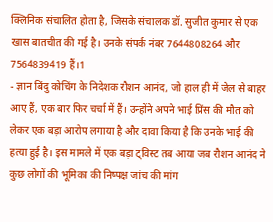क्लिनिक संचालित होता है, जिसके संचालक डॉ. सुजीत कुमार से एक खास बातचीत की गई है। उनके संपर्क नंबर 7644808264 और 7564839419 हैं।1
- ज्ञान बिंदु कोचिंग के निदेशक रौशन आनंद, जो हाल ही में जेल से बाहर आए हैं, एक बार फिर चर्चा में हैं। उन्होंने अपने भाई प्रिंस की मौत को लेकर एक बड़ा आरोप लगाया है और दावा किया है कि उनके भाई की हत्या हुई है। इस मामले में एक बड़ा ट्विस्ट तब आया जब रौशन आनंद ने कुछ लोगों की भूमिका की निष्पक्ष जांच की मांग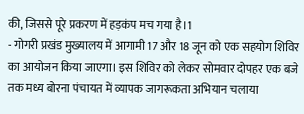की, जिससे पूरे प्रकरण में हड़कंप मच गया है।1
- गोगरी प्रखंड मुख्यालय में आगामी 17 और 18 जून को एक सहयोग शिविर का आयोजन किया जाएगा। इस शिविर को लेकर सोमवार दोपहर एक बजे तक मध्य बोरना पंचायत में व्यापक जागरूकता अभियान चलाया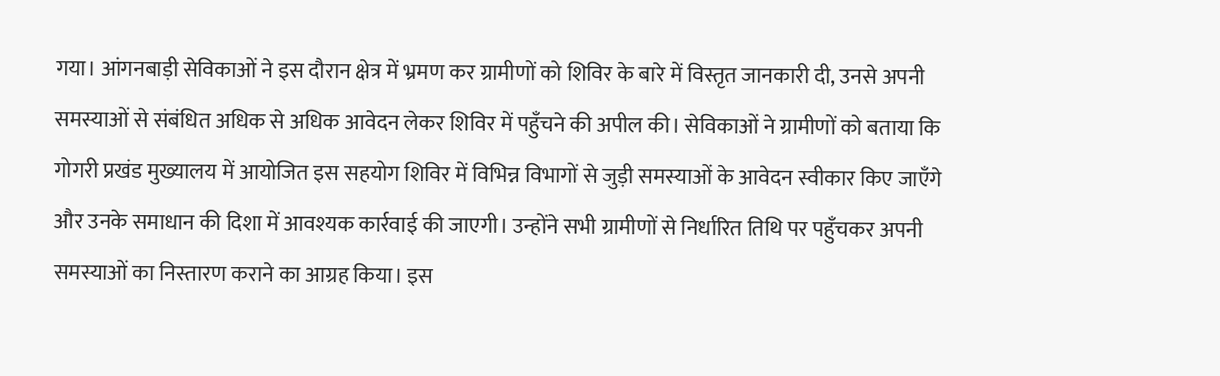गया। आंगनबाड़ी सेविकाओं ने इस दौरान क्षेत्र में भ्रमण कर ग्रामीणों को शिविर के बारे में विस्तृत जानकारी दी, उनसे अपनी समस्याओं से संबंधित अधिक से अधिक आवेदन लेकर शिविर में पहुँचने की अपील की। सेविकाओं ने ग्रामीणों को बताया कि गोगरी प्रखंड मुख्यालय में आयोजित इस सहयोग शिविर में विभिन्न विभागों से जुड़ी समस्याओं के आवेदन स्वीकार किए जाएँगे और उनके समाधान की दिशा में आवश्यक कार्रवाई की जाएगी। उन्होंने सभी ग्रामीणों से निर्धारित तिथि पर पहुँचकर अपनी समस्याओं का निस्तारण कराने का आग्रह किया। इस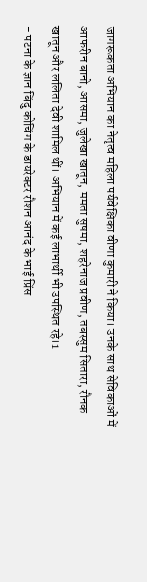जागरूकता अभियान का नेतृत्व महिला पर्यवेक्षिका वीणा कुमारी ने किया। उनके साथ सेविकाओं में आफरीन बानो, आसमा, जुलेखा खातून, ममता सुषमा, शहरेनाज प्रवीण, तबस्सुम सितारा, रौनक खातून और ललिता देवी शामिल थीं। अभियान में कई लाभार्थी भी उपस्थित रहे।1
- पटना के ज्ञान बिंदु कोचिंग के डायरेक्टर रौशन आनंद के भाई प्रिंस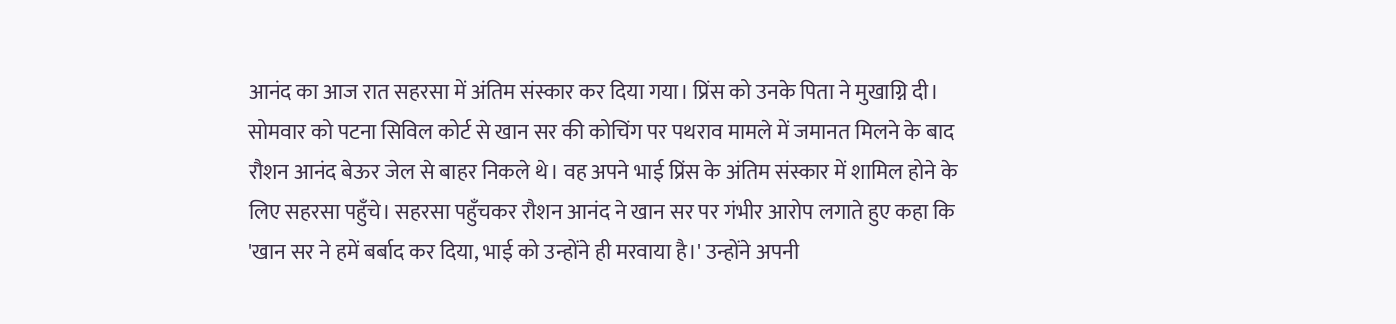आनंद का आज रात सहरसा में अंतिम संस्कार कर दिया गया। प्रिंस को उनके पिता ने मुखाग्नि दी। सोमवार को पटना सिविल कोर्ट से खान सर की कोचिंग पर पथराव मामले में जमानत मिलने के बाद रौशन आनंद बेऊर जेल से बाहर निकले थे। वह अपने भाई प्रिंस के अंतिम संस्कार में शामिल होने के लिए सहरसा पहुँचे। सहरसा पहुँचकर रौशन आनंद ने खान सर पर गंभीर आरोप लगाते हुए कहा कि 'खान सर ने हमें बर्बाद कर दिया, भाई को उन्होंने ही मरवाया है।' उन्होंने अपनी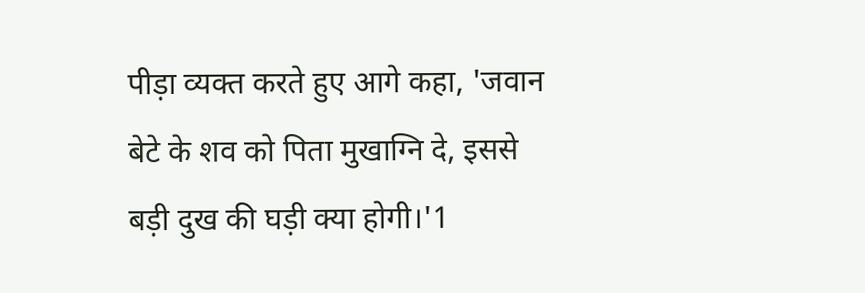पीड़ा व्यक्त करते हुए आगे कहा, 'जवान बेटे के शव को पिता मुखाग्नि दे, इससे बड़ी दुख की घड़ी क्या होगी।'1